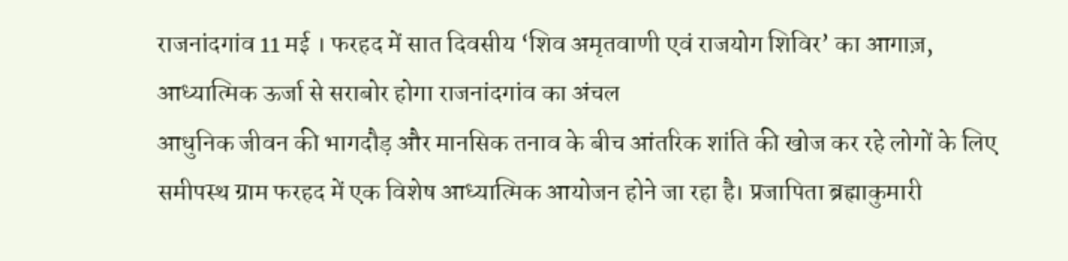राजनांदगांव 11 मई । फरहद में सात दिवसीय ‘शिव अमृतवाणी एवं राजयोग शिविर’ का आगाज़, आध्यात्मिक ऊर्जा से सराबोर होगा राजनांदगांव का अंचल
आधुनिक जीवन की भागदौड़ और मानसिक तनाव के बीच आंतरिक शांति की खोज कर रहे लोगों के लिए समीपस्थ ग्राम फरहद में एक विशेष आध्यात्मिक आयोजन होने जा रहा है। प्रजापिता ब्रह्माकुमारी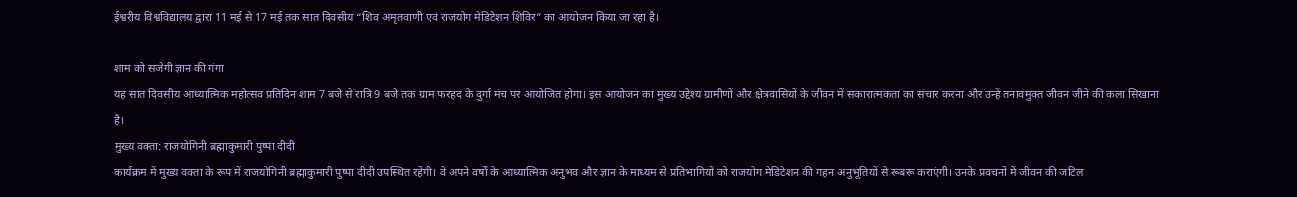ईश्वरीय विश्वविद्यालय द्वारा 11 मई से 17 मई तक सात दिवसीय “शिव अमृतवाणी एवं राजयोग मेडिटेशन शिविर” का आयोजन किया जा रहा है।

शाम को सजेगी ज्ञान की गंगा
यह सात दिवसीय आध्यात्मिक महोत्सव प्रतिदिन शाम 7 बजे से रात्रि 9 बजे तक ग्राम फरहद के दुर्गा मंच पर आयोजित होगा। इस आयोजन का मुख्य उद्देश्य ग्रामीणों और क्षेत्रवासियों के जीवन में सकारात्मकता का संचार करना और उन्हें तनावमुक्त जीवन जीने की कला सिखाना है।
मुख्य वक्ता: राजयोगिनी ब्रह्माकुमारी पुष्पा दीदी
कार्यक्रम में मुख्य वक्ता के रूप में राजयोगिनी ब्रह्माकुमारी पुष्पा दीदी उपस्थित रहेंगी। वे अपने वर्षों के आध्यात्मिक अनुभव और ज्ञान के माध्यम से प्रतिभागियों को राजयोग मेडिटेशन की गहन अनुभूतियों से रूबरू कराएंगी। उनके प्रवचनों में जीवन की जटिल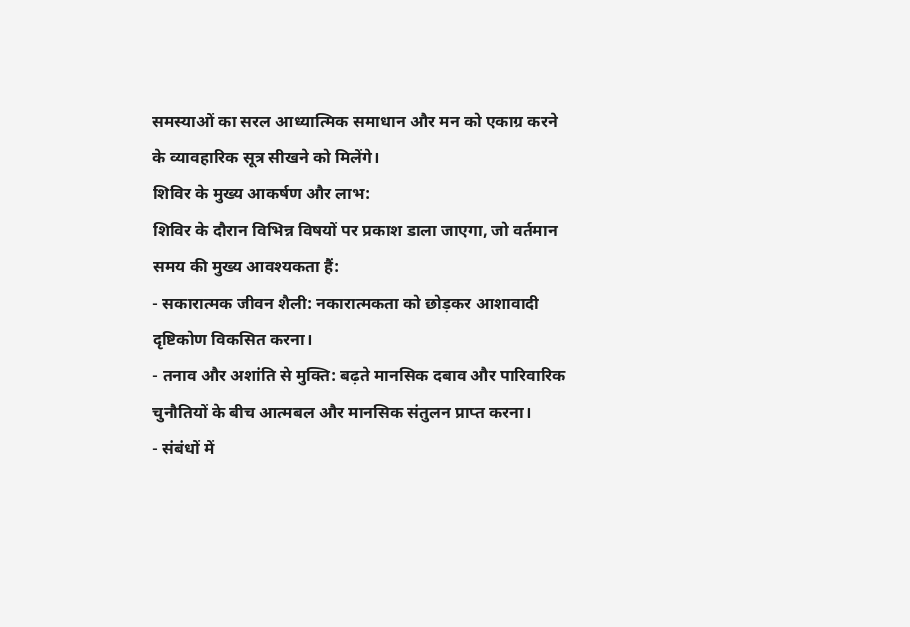समस्याओं का सरल आध्यात्मिक समाधान और मन को एकाग्र करने के व्यावहारिक सूत्र सीखने को मिलेंगे।
शिविर के मुख्य आकर्षण और लाभ:
शिविर के दौरान विभिन्न विषयों पर प्रकाश डाला जाएगा, जो वर्तमान समय की मुख्य आवश्यकता हैं:
- सकारात्मक जीवन शैली: नकारात्मकता को छोड़कर आशावादी दृष्टिकोण विकसित करना।
- तनाव और अशांति से मुक्ति: बढ़ते मानसिक दबाव और पारिवारिक चुनौतियों के बीच आत्मबल और मानसिक संतुलन प्राप्त करना।
- संबंधों में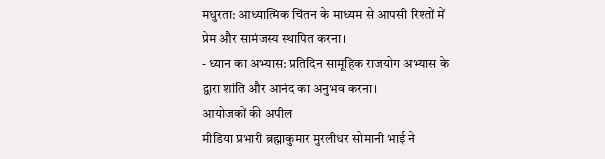मधुरता: आध्यात्मिक चिंतन के माध्यम से आपसी रिश्तों में प्रेम और सामंजस्य स्थापित करना।
- ध्यान का अभ्यास: प्रतिदिन सामूहिक राजयोग अभ्यास के द्वारा शांति और आनंद का अनुभव करना।
आयोजकों की अपील
मीडिया प्रभारी ब्रह्माकुमार मुरलीधर सोमानी भाई ने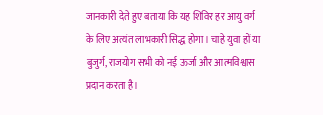जानकारी देते हुए बताया कि यह शिविर हर आयु वर्ग के लिए अत्यंत लाभकारी सिद्ध होगा। चाहे युवा हों या बुजुर्ग, राजयोग सभी को नई ऊर्जा और आत्मविश्वास प्रदान करता है।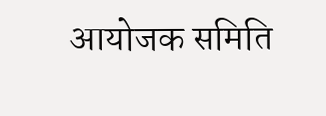आयोजक समिति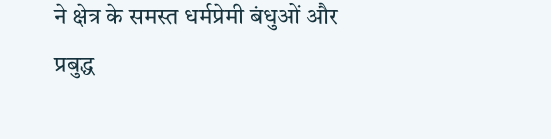ने क्षेत्र के समस्त धर्मप्रेमी बंधुओं और प्रबुद्ध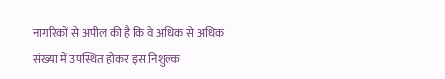नागरिकों से अपील की है कि वे अधिक से अधिक संख्या में उपस्थित होकर इस निशुल्क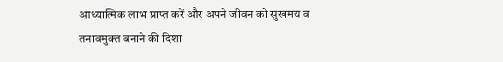आध्यात्मिक लाभ प्राप्त करें और अपने जीवन को सुखमय व तनावमुक्त बनाने की दिशा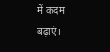में कदम बढ़ाएं।